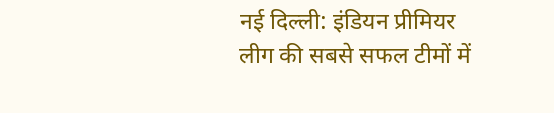नई दिल्ली: इंडियन प्रीमियर लीग की सबसे सफल टीमों में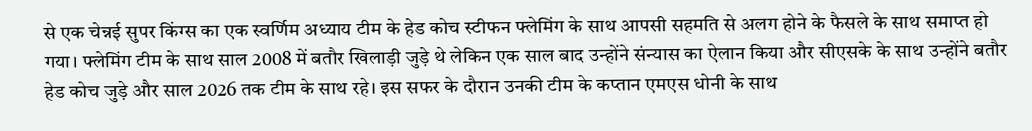से एक चेन्नई सुपर किंग्स का एक स्वर्णिम अध्याय टीम के हेड कोच स्टीफन फ्लेमिंग के साथ आपसी सहमति से अलग होने के फैसले के साथ समाप्त हो गया। फ्लेमिंग टीम के साथ साल 2008 में बतौर खिलाड़ी जुड़े थे लेकिन एक साल बाद उन्होंने संन्यास का ऐलान किया और सीएसके के साथ उन्होंने बतौर हेड कोच जुड़े और साल 2026 तक टीम के साथ रहे। इस सफर के दौरान उनकी टीम के कप्तान एमएस धोनी के साथ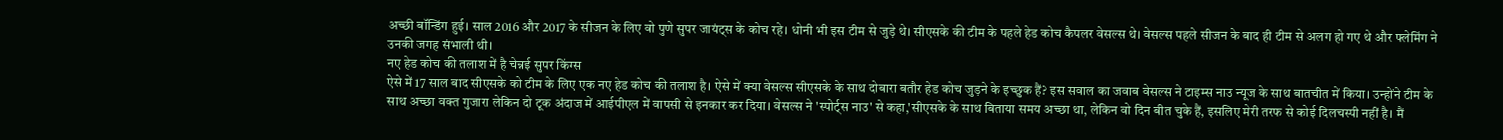अच्छी बॉन्डिंग हुई। साल 2016 और 2017 के सीजन के लिए वो पुणे सुपर जायंट्स के कोच रहे। धोनी भी इस टीम से जुड़े थे। सीएसके की टीम के पहले हेड कोच कैपलर वेसल्स थे। वेसल्स पहले सीजन के बाद ही टीम से अलग हो गए थे और फ्लेमिंग ने उनकी जगह संभाली थी।
नए हेड कोच की तलाश में है चेन्नई सुपर किंग्स
ऐसे में 17 साल बाद सीएसके को टीम के लिए एक नए हेड कोच की तलाश है। ऐसे में क्या वेसल्स सीएसके के साथ दोबारा बतौर हेड कोच जुड़ने के इच्छुक हैं? इस सवाल का जवाब वेसल्स ने टाइम्स नाउ न्यूज के साथ बातचीत में किया। उन्होंने टीम के साथ अच्छा वक्त गुजारा लेकिन दो टूक अंदाज में आईपीएल में वापसी से इनकार कर दिया। वेसल्स ने 'स्पोर्ट्स नाउ' से कहा,'सीएसके के साथ बिताया समय अच्छा था, लेकिन वो दिन बीत चुके हैं, इसलिए मेरी तरफ से कोई दिलचस्पी नहीं है। मैं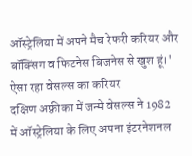ऑस्ट्रेलिया में अपने मैच रेफरी करियर और बॉक्सिंग व फिटनेस बिजनेस से खुश हूं।'
ऐसा रहा वेसल्स का करियर
दक्षिण अफ़्रीका में जन्मे वेसल्स ने 1982 में ऑस्ट्रेलिया के लिए अपना इंटरनेशनल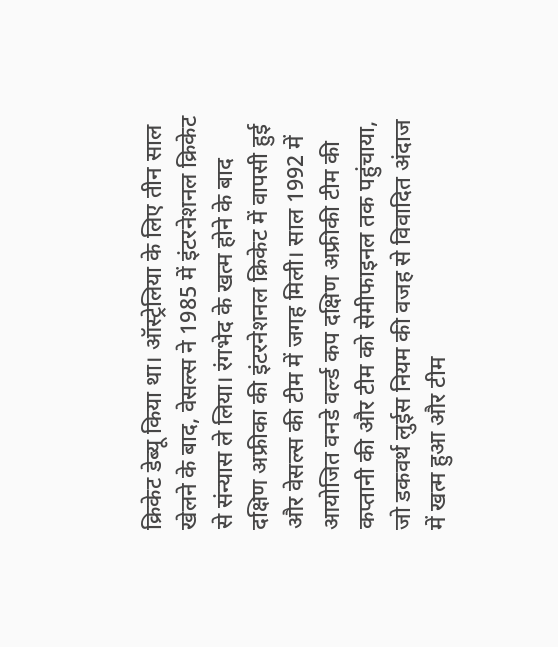क्रिकेट डेब्यू किया था। ऑस्ट्रेलिया के लिए तीन साल खेलने के बाद, वेसल्स ने 1985 में इंटरनेशनल क्रिकेट से संन्यास ले लिया। रंगभेद के खत्म होने के बाद दक्षिण अफ्रीका की इंटरनेशनल क्रिकेट में वापसी हुई और वेसल्स की टीम में जगह मिली। साल 1992 में आयोजित वनडे वर्ल्ड कप दक्षिण अफ्रीकी टीम की कप्तानी की और टीम को सेमीफाइनल तक पहुंचाया, जो डकवर्थ लुईस नियम की वजह से विवादित अंदाज में खत्म हुआ और टीम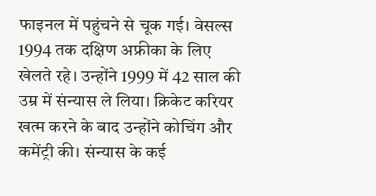फाइनल में पहुंचने से चूक गई। वेसल्स 1994 तक दक्षिण अफ्रीका के लिए खेलते रहे। उन्होंने 1999 में 42 साल की उम्र में संन्यास ले लिया। क्रिकेट करियर खत्म करने के बाद उन्होंने कोचिंग और कमेंट्री की। संन्यास के कई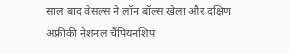साल बाद वेसल्स ने लॉन बॉल्स खेला और दक्षिण अफ्रीकी नेशनल चैंपियनशिप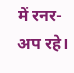में रनर-अप रहे।